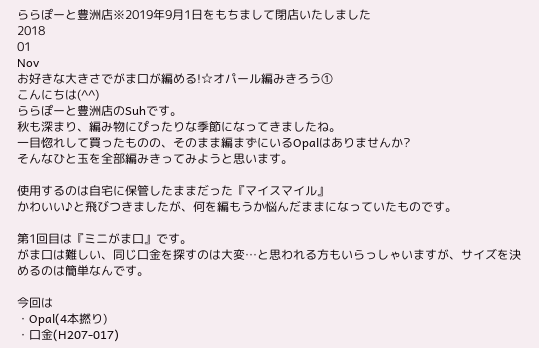ららぽーと豊洲店※2019年9月1日をもちまして閉店いたしました
2018
01
Nov
お好きな大きさでがま口が編める!☆オパール編みきろう①
こんにちは(^^)
ららぽーと豊洲店のSuhです。
秋も深まり、編み物にぴったりな季節になってきましたね。
一目惚れして買ったものの、そのまま編まずにいるOpalはありませんか?
そんなひと玉を全部編みきってみようと思います。

使用するのは自宅に保管したままだった『マイスマイル』
かわいい♪と飛びつきましたが、何を編もうか悩んだままになっていたものです。

第1回目は『ミニがま口』です。
がま口は難しい、同じ口金を探すのは大変…と思われる方もいらっしゃいますが、サイズを決めるのは簡単なんです。

今回は
・Opal(4本撚り)
・口金(H207-017)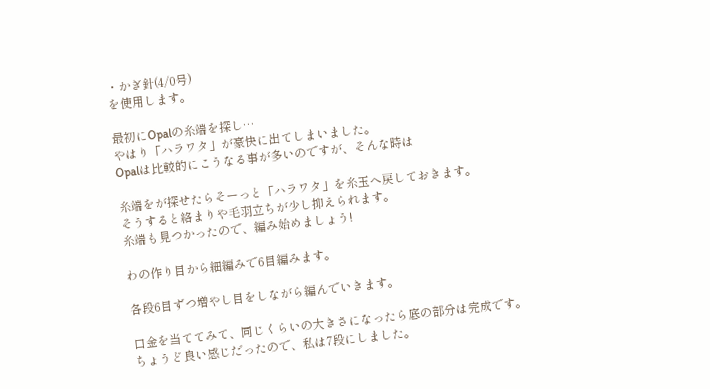・かぎ針(4/0号)
を使用します。

最初にOpalの糸端を探し…
やはり「ハラワタ」が豪快に出てしまいました。
Opalは比較的にこうなる事が多いのですが、そんな時は

糸端をが探せたらそーっと「ハラワタ」を糸玉へ戻しておきます。
そうすると絡まりや毛羽立ちが少し抑えられます。
糸端も見つかったので、編み始めましょう!

わの作り目から細編みで6目編みます。

各段6目ずつ増やし目をしながら編んでいきます。

口金を当ててみて、同じくらいの大きさになったら底の部分は完成です。
ちょうど良い感じだったので、私は7段にしました。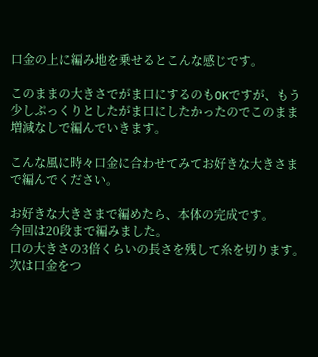口金の上に編み地を乗せるとこんな感じです。

このままの大きさでがま口にするのもOKですが、もう少しぷっくりとしたがま口にしたかったのでこのまま増減なしで編んでいきます。

こんな風に時々口金に合わせてみてお好きな大きさまで編んでください。

お好きな大きさまで編めたら、本体の完成です。
今回は20段まで編みました。
口の大きさの3倍くらいの長さを残して糸を切ります。
次は口金をつ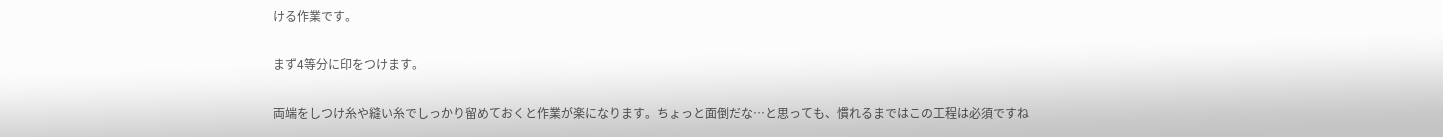ける作業です。

まず4等分に印をつけます。

両端をしつけ糸や縫い糸でしっかり留めておくと作業が楽になります。ちょっと面倒だな…と思っても、慣れるまではこの工程は必須ですね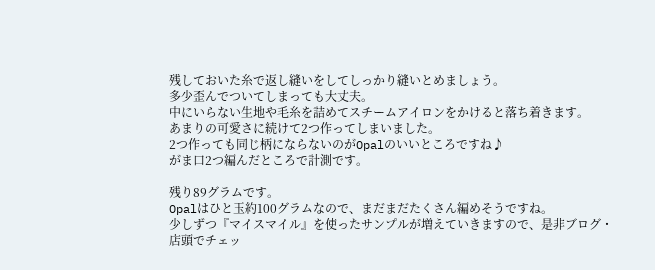残しておいた糸で返し縫いをしてしっかり縫いとめましょう。
多少歪んでついてしまっても大丈夫。
中にいらない生地や毛糸を詰めてスチームアイロンをかけると落ち着きます。
あまりの可愛さに続けて2つ作ってしまいました。
2つ作っても同じ柄にならないのがOpalのいいところですね♪
がま口2つ編んだところで計測です。

残り89グラムです。
Opalはひと玉約100グラムなので、まだまだたくさん編めそうですね。
少しずつ『マイスマイル』を使ったサンプルが増えていきますので、是非ブログ・店頭でチェッ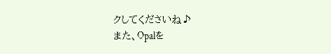クしてくださいね♪
また、Opalを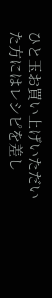ひと玉お買い上げいただいた方にはレシピを差し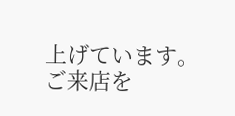上げています。
ご来店を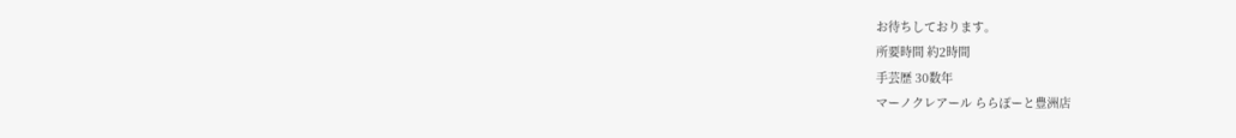お待ちしております。
所要時間 約2時間
手芸歴 30数年
マーノクレアール ららぽーと豊洲店